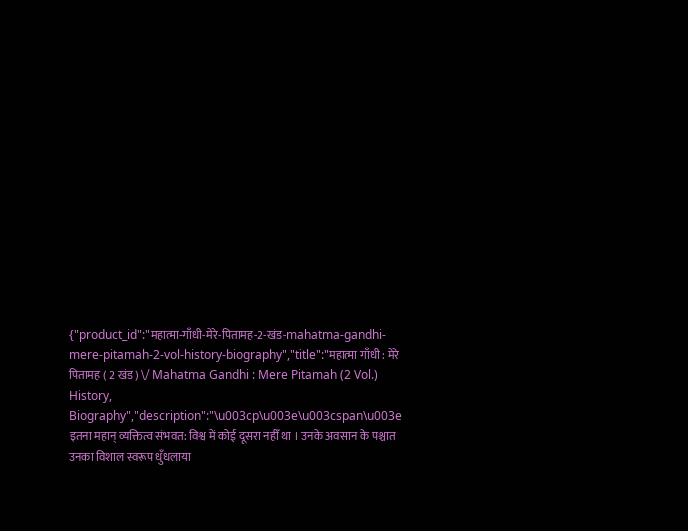{"product_id":"महात्मा-गाँधी-मेरे-पितामह-2-खंड-mahatma-gandhi-mere-pitamah-2-vol-history-biography","title":"महात्मा गाँधी : मेरे पितामह ( 2 खंड) \/ Mahatma Gandhi : Mere Pitamah (2 Vol.) History, Biography","description":"\u003cp\u003e\u003cspan\u003e इतना महान् व्यक्तित्व संभवत: विश्व में कोई दूसरा नहीँ था । उनके अवसान के पश्चात उनका विशाल स्वरूप धुँधलाया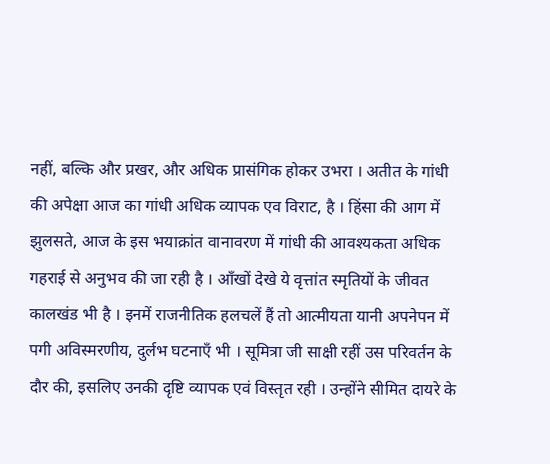नहीं, बल्कि और प्रखर, और अधिक प्रासंगिक होकर उभरा । अतीत के गांधी की अपेक्षा आज का गांधी अधिक व्यापक एव विराट, है । हिंसा की आग में झुलसते, आज के इस भयाक्रांत वानावरण में गांधी की आवश्यकता अधिक गहराई से अनुभव की जा रही है । आँखों देखे ये वृत्तांत स्मृतियों के जीवत कालखंड भी है । इनमें राजनीतिक हलचलें हैं तो आत्मीयता यानी अपनेपन में पगी अविस्मरणीय, दुर्लभ घटनाएँ भी । सूमित्रा जी साक्षी रहीं उस परिवर्तन के दौर की, इसलिए उनकी दृष्टि व्यापक एवं विस्तृत रही । उन्होंने सीमित दायरे के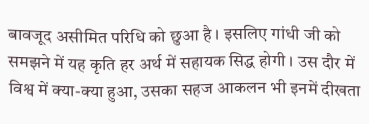बावजूद असीमित परिधि को छुआ है । इसलिए गांधी जी को समझने में यह कृति हर अर्थ में सहायक सिद्ध होगी । उस दौर में विश्व में क्या-क्या हुआ, उसका सहज आकलन भी इनमें दीखता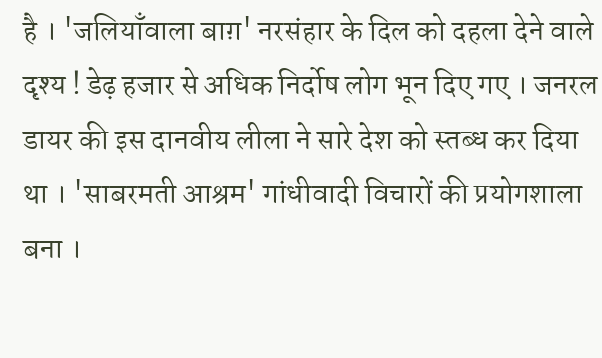है । 'जलियाँवाला बाग़' नरसंहार के दिल को दहला देने वाले दृश्य ! डेढ़ हजार से अधिक निर्दोष लोग भून दिए गए । जनरल डायर की इस दानवीय लीला ने सारे देश को स्तब्ध कर दिया था । 'साबरमती आश्रम' गांधीवादी विचारों की प्रयोगशाला बना ।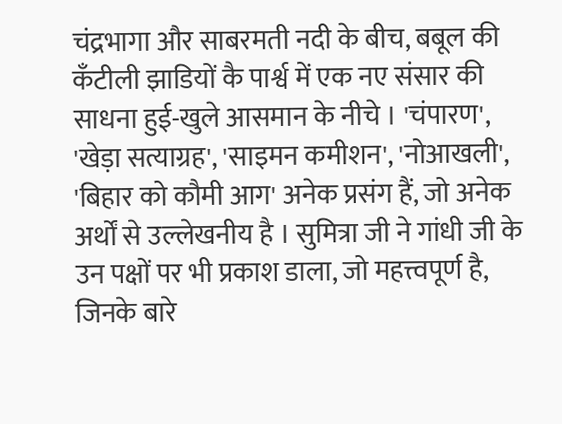चंद्रभागा और साबरमती नदी के बीच, बबूल की कँटीली झाडियों कै पार्श्व में एक नए संसार की साधना हुई-खुले आसमान के नीचे । 'चंपारण', 'खेड़ा सत्याग्रह', 'साइमन कमीशन', 'नोआखली', 'बिहार को कौमी आग' अनेक प्रसंग हैं, जो अनेक अर्थों से उल्लेखनीय है । सुमित्रा जी ने गांधी जी के उन पक्षों पर भी प्रकाश डाला, जो महत्त्वपूर्ण है, जिनके बारे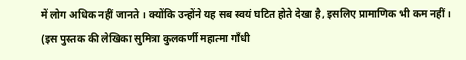में लोग अधिक नहीं जानते । क्योंकि उन्होंने यह सब स्वयं घटित होते देखा है, इसलिए प्रामाणिक भी कम नहीं । (इस पुस्तक की लेखिका सुमित्रा कुलकर्णी महात्मा गाँधी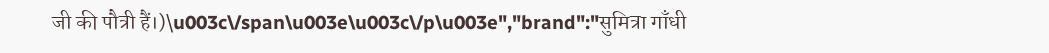जी की पौत्री हैं।)\u003c\/span\u003e\u003c\/p\u003e","brand":"सुमित्रा गाँधी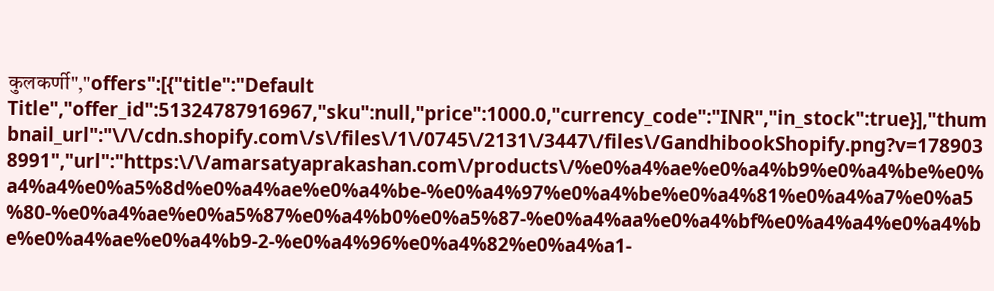कुलकर्णी","offers":[{"title":"Default Title","offer_id":51324787916967,"sku":null,"price":1000.0,"currency_code":"INR","in_stock":true}],"thumbnail_url":"\/\/cdn.shopify.com\/s\/files\/1\/0745\/2131\/3447\/files\/GandhibookShopify.png?v=1789038991","url":"https:\/\/amarsatyaprakashan.com\/products\/%e0%a4%ae%e0%a4%b9%e0%a4%be%e0%a4%a4%e0%a5%8d%e0%a4%ae%e0%a4%be-%e0%a4%97%e0%a4%be%e0%a4%81%e0%a4%a7%e0%a5%80-%e0%a4%ae%e0%a5%87%e0%a4%b0%e0%a5%87-%e0%a4%aa%e0%a4%bf%e0%a4%a4%e0%a4%be%e0%a4%ae%e0%a4%b9-2-%e0%a4%96%e0%a4%82%e0%a4%a1-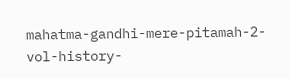mahatma-gandhi-mere-pitamah-2-vol-history-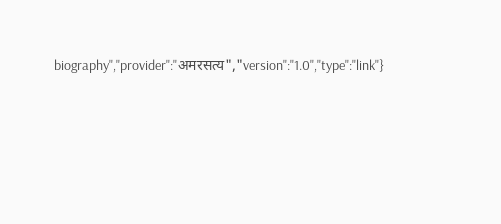biography","provider":"अमरसत्य","version":"1.0","type":"link"}